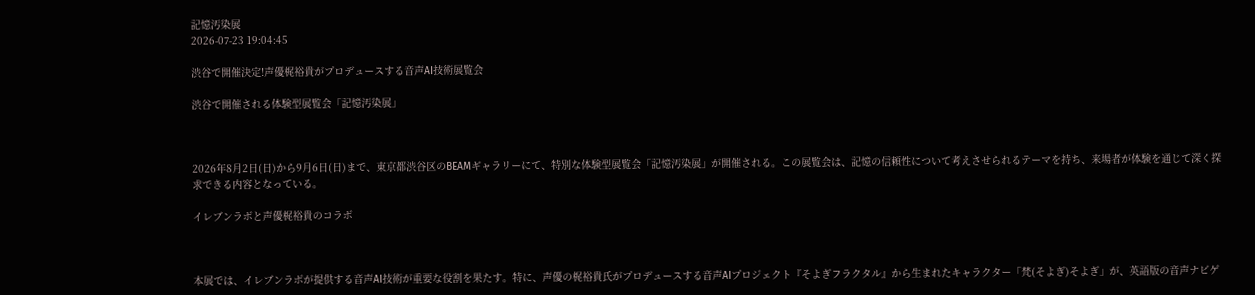記憶汚染展
2026-07-23 19:04:45

渋谷で開催決定!声優梶裕貴がプロデュースする音声AI技術展覧会

渋谷で開催される体験型展覧会「記憶汚染展」



2026年8月2日(日)から9月6日(日)まで、東京都渋谷区のBEAMギャラリーにて、特別な体験型展覧会「記憶汚染展」が開催される。この展覧会は、記憶の信頼性について考えさせられるテーマを持ち、来場者が体験を通じて深く探求できる内容となっている。

イレブンラボと声優梶裕貴のコラボ



本展では、イレブンラボが提供する音声AI技術が重要な役割を果たす。特に、声優の梶裕貴氏がプロデュースする音声AIプロジェクト『そよぎフラクタル』から生まれたキャラクター「梵(そよぎ)そよぎ」が、英語版の音声ナビゲ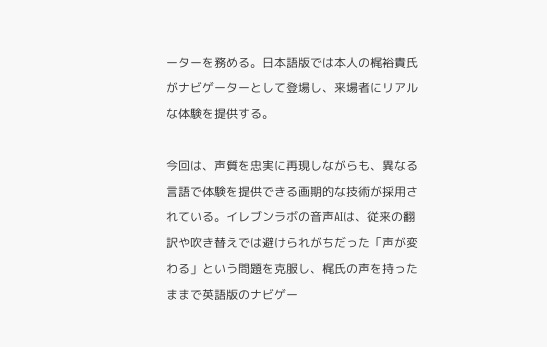ーターを務める。日本語版では本人の梶裕貴氏がナビゲーターとして登場し、来場者にリアルな体験を提供する。

今回は、声質を忠実に再現しながらも、異なる言語で体験を提供できる画期的な技術が採用されている。イレブンラボの音声AIは、従来の翻訳や吹き替えでは避けられがちだった「声が変わる」という問題を克服し、梶氏の声を持ったままで英語版のナビゲー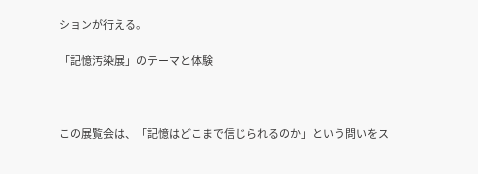ションが行える。

「記憶汚染展」のテーマと体験



この展覧会は、「記憶はどこまで信じられるのか」という問いをス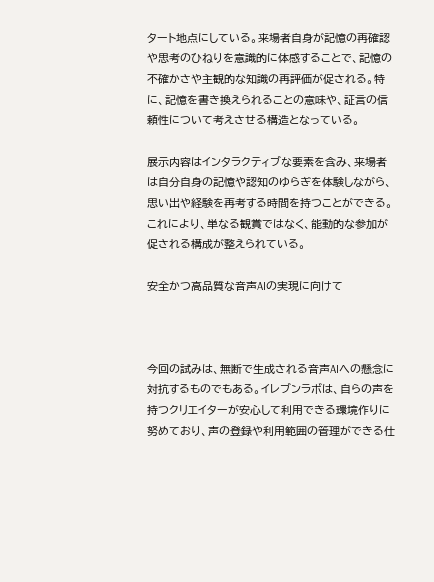タート地点にしている。来場者自身が記憶の再確認や思考のひねりを意識的に体感することで、記憶の不確かさや主観的な知識の再評価が促される。特に、記憶を書き換えられることの意味や、証言の信頼性について考えさせる構造となっている。

展示内容はインタラクティブな要素を含み、来場者は自分自身の記憶や認知のゆらぎを体験しながら、思い出や経験を再考する時間を持つことができる。これにより、単なる観賞ではなく、能動的な参加が促される構成が整えられている。

安全かつ高品質な音声AIの実現に向けて



今回の試みは、無断で生成される音声AIへの懸念に対抗するものでもある。イレブンラボは、自らの声を持つクリエイターが安心して利用できる環境作りに努めており、声の登録や利用範囲の管理ができる仕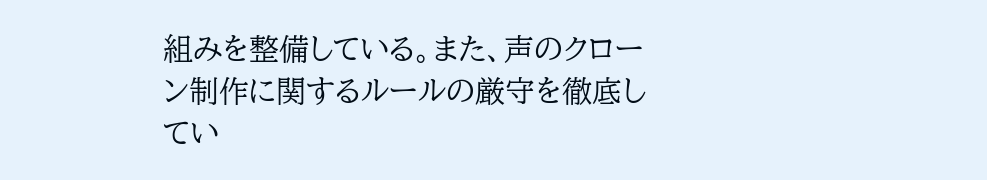組みを整備している。また、声のクローン制作に関するルールの厳守を徹底してい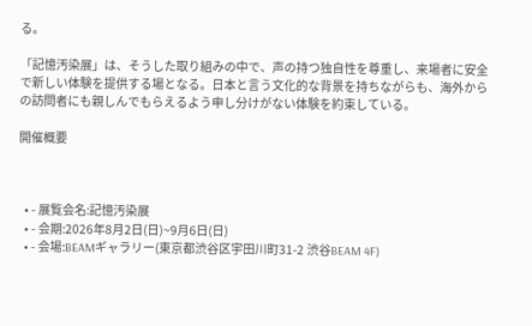る。

「記憶汚染展」は、そうした取り組みの中で、声の持つ独自性を尊重し、来場者に安全で新しい体験を提供する場となる。日本と言う文化的な背景を持ちながらも、海外からの訪問者にも親しんでもらえるよう申し分けがない体験を約束している。

開催概要



  • - 展覧会名:記憶汚染展
  • - 会期:2026年8月2日(日)~9月6日(日)
  • - 会場:BEAMギャラリー(東京都渋谷区宇田川町31-2 渋谷BEAM 4F)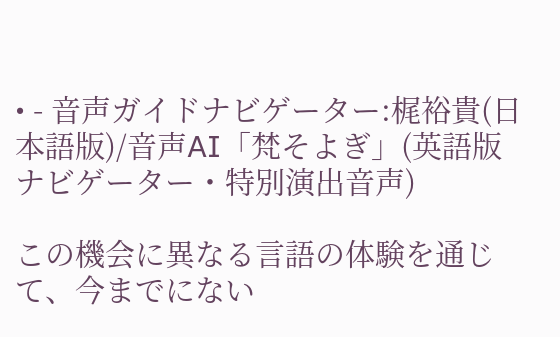• - 音声ガイドナビゲーター:梶裕貴(日本語版)/音声AI「梵そよぎ」(英語版ナビゲーター・特別演出音声)

この機会に異なる言語の体験を通じて、今までにない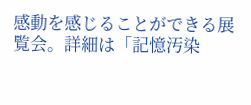感動を感じることができる展覧会。詳細は「記憶汚染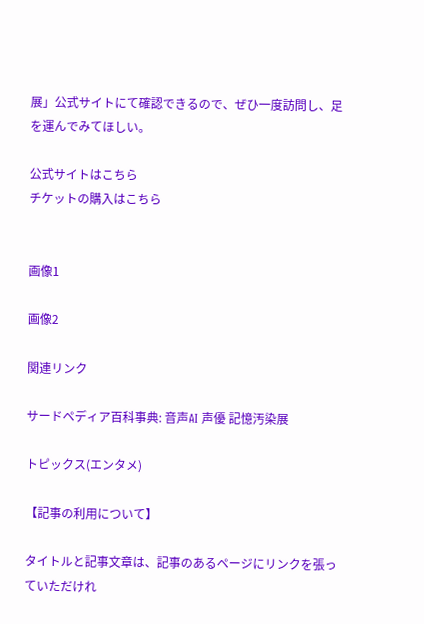展」公式サイトにて確認できるので、ぜひ一度訪問し、足を運んでみてほしい。

公式サイトはこちら
チケットの購入はこちら


画像1

画像2

関連リンク

サードペディア百科事典: 音声AI 声優 記憶汚染展

トピックス(エンタメ)

【記事の利用について】

タイトルと記事文章は、記事のあるページにリンクを張っていただけれ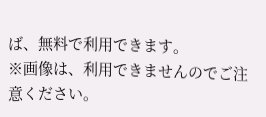ば、無料で利用できます。
※画像は、利用できませんのでご注意ください。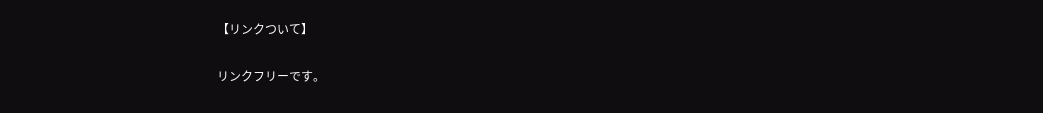【リンクついて】

リンクフリーです。